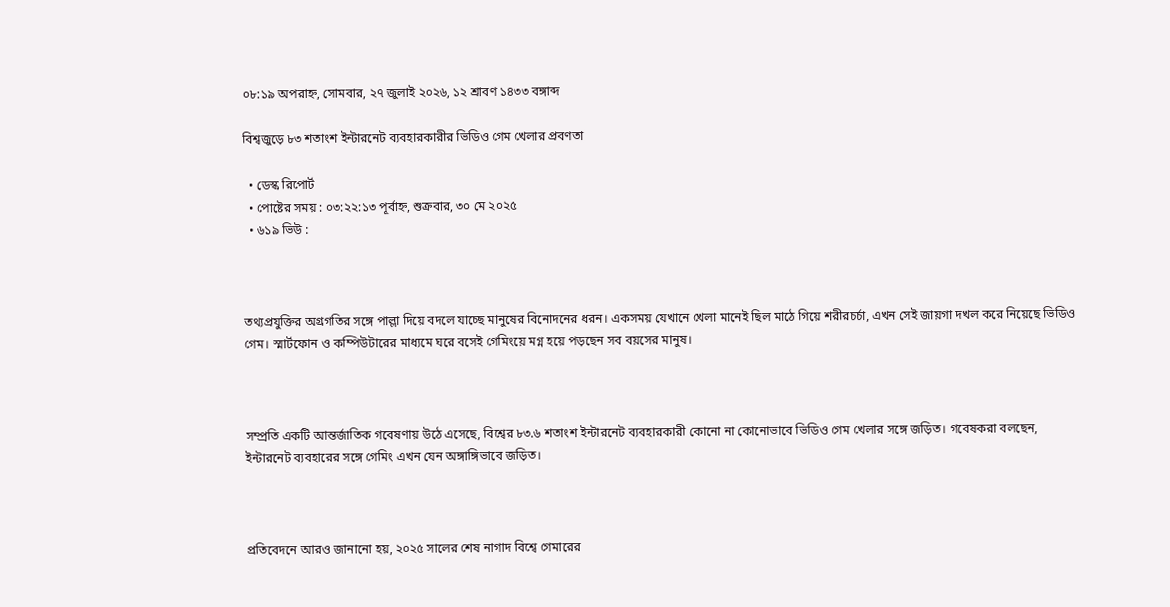০৮:১৯ অপরাহ্ন, সোমবার, ২৭ জুলাই ২০২৬, ১২ শ্রাবণ ১৪৩৩ বঙ্গাব্দ

বিশ্বজুড়ে ৮৩ শতাংশ ইন্টারনেট ব্যবহারকারীর ভিডিও গেম খেলার প্রবণতা

  • ডেস্ক রিপোর্ট
  • পোষ্টের সময় : ০৩:২২:১৩ পূর্বাহ্ন, শুক্রবার, ৩০ মে ২০২৫
  • ৬১৯ ভিউ :



তথ্যপ্রযুক্তির অগ্রগতির সঙ্গে পাল্লা দিয়ে বদলে যাচ্ছে মানুষের বিনোদনের ধরন। একসময় যেখানে খেলা মানেই ছিল মাঠে গিয়ে শরীরচর্চা, এখন সেই জায়গা দখল করে নিয়েছে ভিডিও গেম। স্মার্টফোন ও কম্পিউটারের মাধ্যমে ঘরে বসেই গেমিংয়ে মগ্ন হয়ে পড়ছেন সব বয়সের মানুষ।



সম্প্রতি একটি আন্তর্জাতিক গবেষণায় উঠে এসেছে, বিশ্বের ৮৩.৬ শতাংশ ইন্টারনেট ব্যবহারকারী কোনো না কোনোভাবে ভিডিও গেম খেলার সঙ্গে জড়িত। গবেষকরা বলছেন, ইন্টারনেট ব্যবহারের সঙ্গে গেমিং এখন যেন অঙ্গাঙ্গিভাবে জড়িত।



প্রতিবেদনে আরও জানানো হয়, ২০২৫ সালের শেষ নাগাদ বিশ্বে গেমারের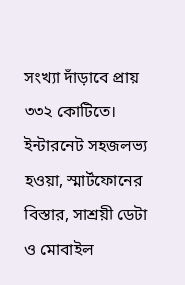সংখ্যা দাঁড়াবে প্রায় ৩৩২ কোটিতে। ইন্টারনেট সহজলভ্য হওয়া, স্মার্টফোনের বিস্তার, সাশ্রয়ী ডেটা ও মোবাইল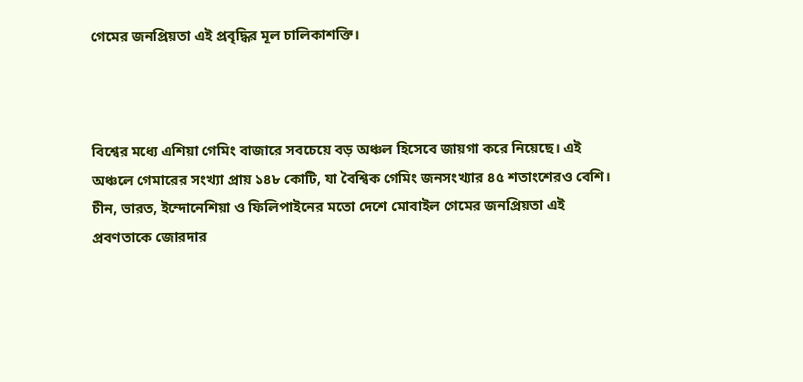গেমের জনপ্রিয়তা এই প্রবৃদ্ধির মূল চালিকাশক্তি।



বিশ্বের মধ্যে এশিয়া গেমিং বাজারে সবচেয়ে বড় অঞ্চল হিসেবে জায়গা করে নিয়েছে। এই অঞ্চলে গেমারের সংখ্যা প্রায় ১৪৮ কোটি, যা বৈশ্বিক গেমিং জনসংখ্যার ৪৫ শতাংশেরও বেশি। চীন, ভারত, ইন্দোনেশিয়া ও ফিলিপাইনের মতো দেশে মোবাইল গেমের জনপ্রিয়তা এই প্রবণতাকে জোরদার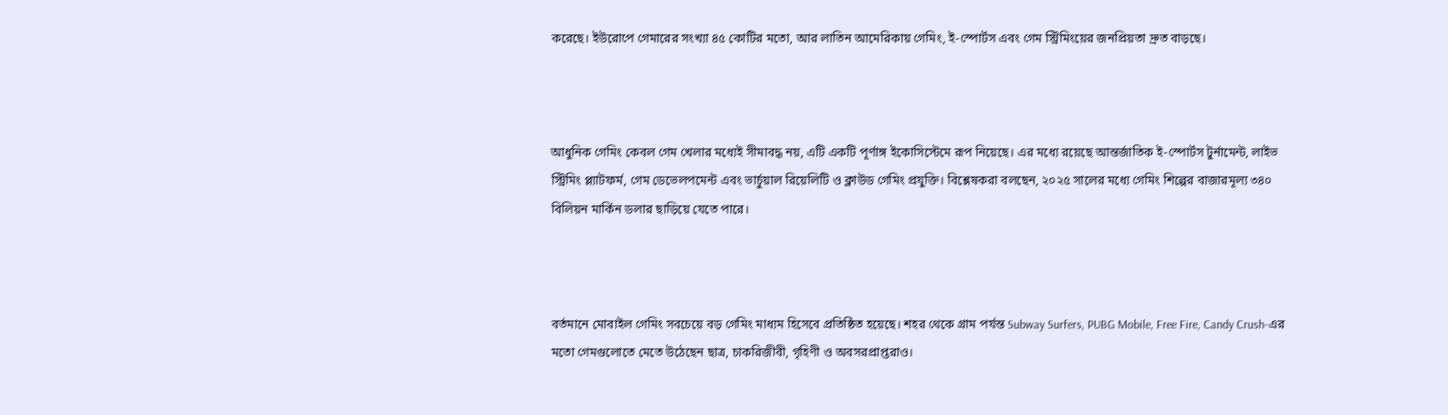করেছে। ইউরোপে গেমারের সংখ্যা ৪৫ কোটির মতো, আর লাতিন আমেরিকায় গেমিং, ই-স্পোর্টস এবং গেম স্ট্রিমিংয়ের জনপ্রিয়তা দ্রুত বাড়ছে।



আধুনিক গেমিং কেবল গেম খেলার মধ্যেই সীমাবদ্ধ নয়, এটি একটি পূর্ণাঙ্গ ইকোসিস্টেমে রূপ নিয়েছে। এর মধ্যে রয়েছে আন্তর্জাতিক ই-স্পোর্টস টুর্নামেন্ট, লাইভ স্ট্রিমিং প্ল্যাটফর্ম, গেম ডেভেলপমেন্ট এবং ভার্চুয়াল রিয়েলিটি ও ক্লাউড গেমিং প্রযুক্তি। বিশ্লেষকরা বলছেন, ২০২৫ সালের মধ্যে গেমিং শিল্পের বাজারমূল্য ৩৪০ বিলিয়ন মার্কিন ডলার ছাড়িয়ে যেতে পারে।



বর্তমানে মোবাইল গেমিং সবচেয়ে বড় গেমিং মাধ্যম হিসেবে প্রতিষ্ঠিত হয়েছে। শহর থেকে গ্রাম পর্যন্ত Subway Surfers, PUBG Mobile, Free Fire, Candy Crush-এর মতো গেমগুলোতে মেতে উঠেছেন ছাত্র, চাকরিজীবী, গৃহিণী ও অবসরপ্রাপ্তরাও।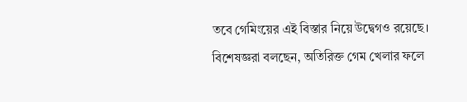তবে গেমিংয়ের এই বিস্তার নিয়ে উদ্বেগও রয়েছে। বিশেষজ্ঞরা বলছেন, অতিরিক্ত গেম খেলার ফলে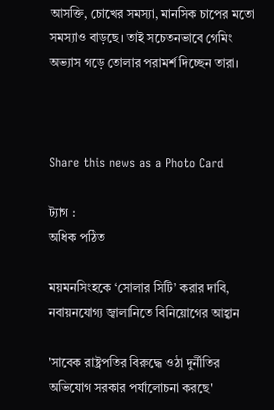আসক্তি, চোখের সমস্যা, মানসিক চাপের মতো সমস্যাও বাড়ছে। তাই সচেতনভাবে গেমিং অভ্যাস গড়ে তোলার পরামর্শ দিচ্ছেন তারা।



Share this news as a Photo Card

ট্যাগ :
অধিক পঠিত

ময়মনসিংহকে ‘সোলার সিটি’ করার দাবি, নবায়নযোগ্য জ্বালানিতে বিনিয়োগের আহ্বান

'সাবেক রাষ্ট্রপতির বিরুদ্ধে ওঠা দুর্নীতির অভিযোগ সরকার পর্যালোচনা করছে'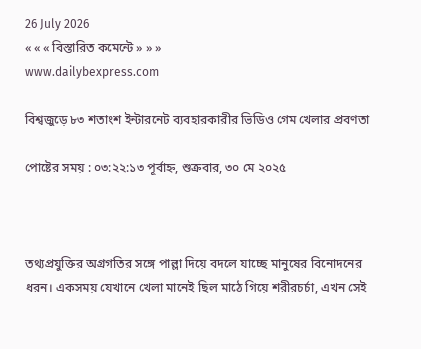26 July 2026
« « « বিস্তারিত কমেন্টে » » »
www.dailybexpress.com

বিশ্বজুড়ে ৮৩ শতাংশ ইন্টারনেট ব্যবহারকারীর ভিডিও গেম খেলার প্রবণতা

পোষ্টের সময় : ০৩:২২:১৩ পূর্বাহ্ন, শুক্রবার, ৩০ মে ২০২৫



তথ্যপ্রযুক্তির অগ্রগতির সঙ্গে পাল্লা দিয়ে বদলে যাচ্ছে মানুষের বিনোদনের ধরন। একসময় যেখানে খেলা মানেই ছিল মাঠে গিয়ে শরীরচর্চা, এখন সেই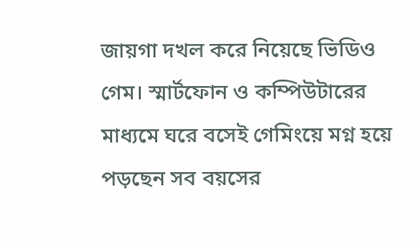জায়গা দখল করে নিয়েছে ভিডিও গেম। স্মার্টফোন ও কম্পিউটারের মাধ্যমে ঘরে বসেই গেমিংয়ে মগ্ন হয়ে পড়ছেন সব বয়সের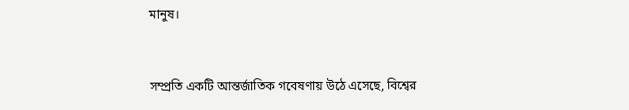মানুষ।



সম্প্রতি একটি আন্তর্জাতিক গবেষণায় উঠে এসেছে, বিশ্বের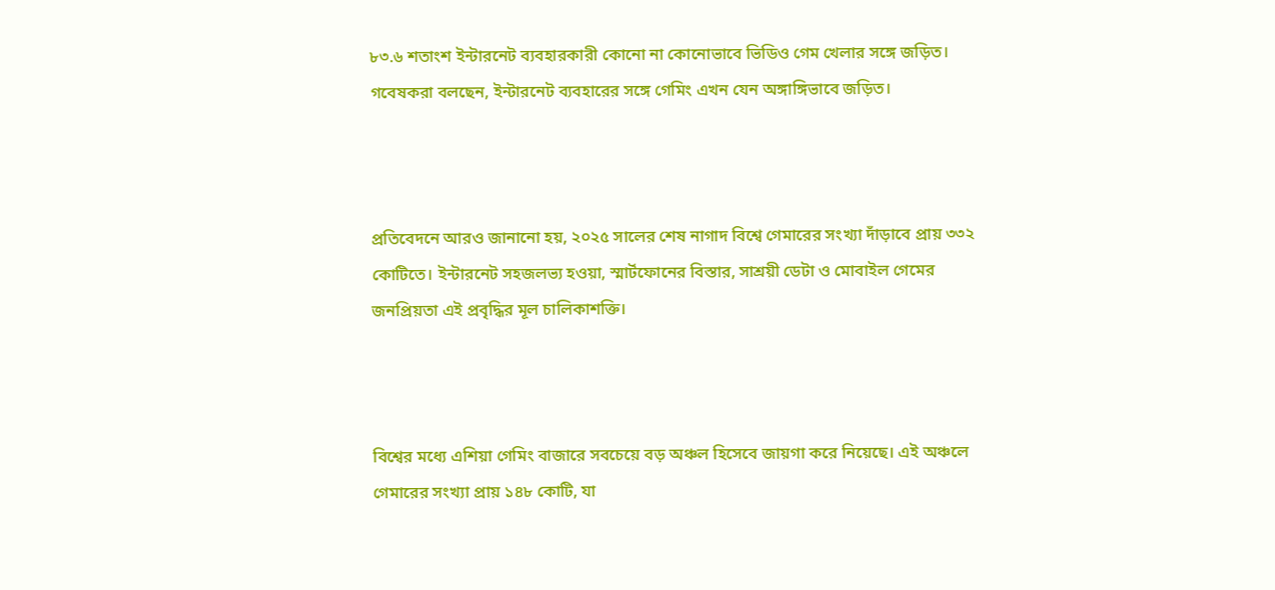৮৩.৬ শতাংশ ইন্টারনেট ব্যবহারকারী কোনো না কোনোভাবে ভিডিও গেম খেলার সঙ্গে জড়িত। গবেষকরা বলছেন, ইন্টারনেট ব্যবহারের সঙ্গে গেমিং এখন যেন অঙ্গাঙ্গিভাবে জড়িত।



প্রতিবেদনে আরও জানানো হয়, ২০২৫ সালের শেষ নাগাদ বিশ্বে গেমারের সংখ্যা দাঁড়াবে প্রায় ৩৩২ কোটিতে। ইন্টারনেট সহজলভ্য হওয়া, স্মার্টফোনের বিস্তার, সাশ্রয়ী ডেটা ও মোবাইল গেমের জনপ্রিয়তা এই প্রবৃদ্ধির মূল চালিকাশক্তি।



বিশ্বের মধ্যে এশিয়া গেমিং বাজারে সবচেয়ে বড় অঞ্চল হিসেবে জায়গা করে নিয়েছে। এই অঞ্চলে গেমারের সংখ্যা প্রায় ১৪৮ কোটি, যা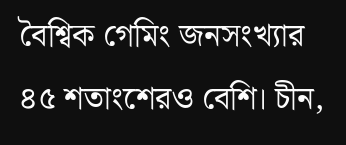বৈশ্বিক গেমিং জনসংখ্যার ৪৫ শতাংশেরও বেশি। চীন,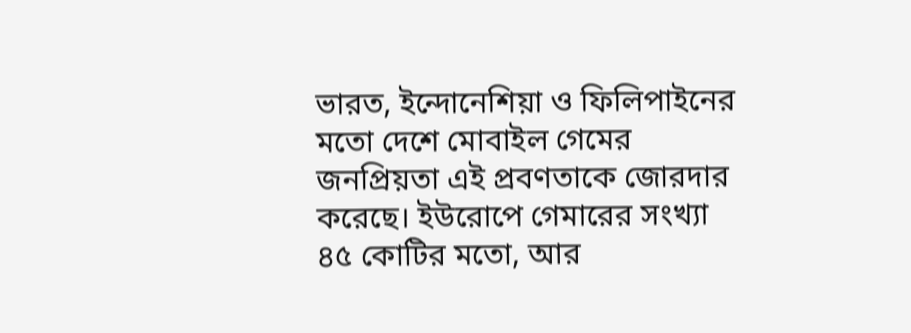ভারত, ইন্দোনেশিয়া ও ফিলিপাইনের মতো দেশে মোবাইল গেমের জনপ্রিয়তা এই প্রবণতাকে জোরদার করেছে। ইউরোপে গেমারের সংখ্যা ৪৫ কোটির মতো, আর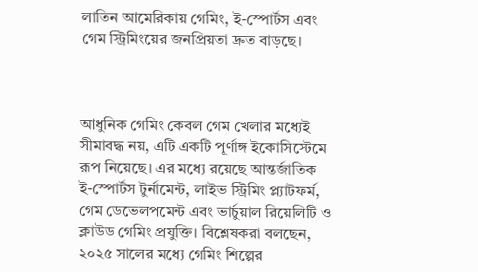লাতিন আমেরিকায় গেমিং, ই-স্পোর্টস এবং গেম স্ট্রিমিংয়ের জনপ্রিয়তা দ্রুত বাড়ছে।



আধুনিক গেমিং কেবল গেম খেলার মধ্যেই সীমাবদ্ধ নয়, এটি একটি পূর্ণাঙ্গ ইকোসিস্টেমে রূপ নিয়েছে। এর মধ্যে রয়েছে আন্তর্জাতিক ই-স্পোর্টস টুর্নামেন্ট, লাইভ স্ট্রিমিং প্ল্যাটফর্ম, গেম ডেভেলপমেন্ট এবং ভার্চুয়াল রিয়েলিটি ও ক্লাউড গেমিং প্রযুক্তি। বিশ্লেষকরা বলছেন, ২০২৫ সালের মধ্যে গেমিং শিল্পের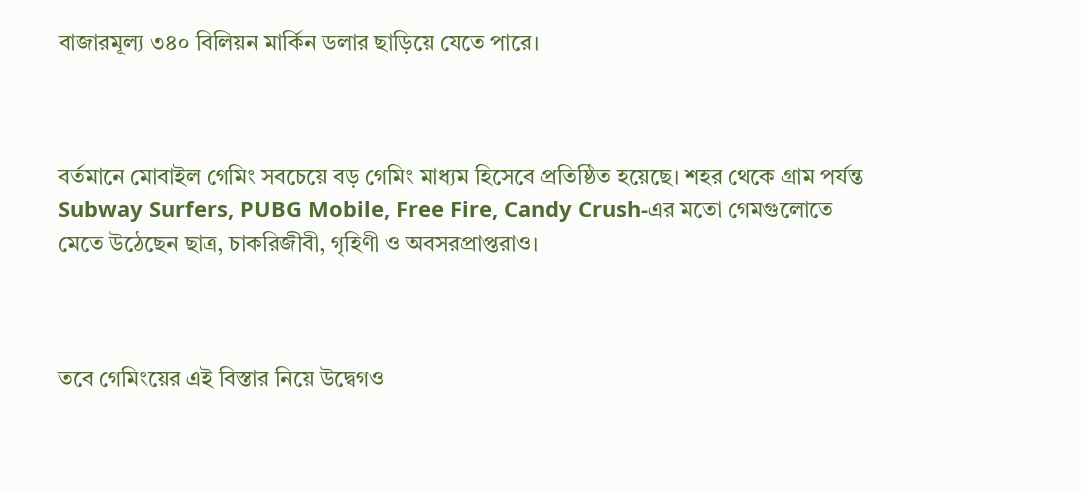বাজারমূল্য ৩৪০ বিলিয়ন মার্কিন ডলার ছাড়িয়ে যেতে পারে।



বর্তমানে মোবাইল গেমিং সবচেয়ে বড় গেমিং মাধ্যম হিসেবে প্রতিষ্ঠিত হয়েছে। শহর থেকে গ্রাম পর্যন্ত Subway Surfers, PUBG Mobile, Free Fire, Candy Crush-এর মতো গেমগুলোতে মেতে উঠেছেন ছাত্র, চাকরিজীবী, গৃহিণী ও অবসরপ্রাপ্তরাও।



তবে গেমিংয়ের এই বিস্তার নিয়ে উদ্বেগও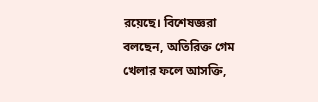রয়েছে। বিশেষজ্ঞরা বলছেন, অতিরিক্ত গেম খেলার ফলে আসক্তি,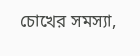চোখের সমস্যা,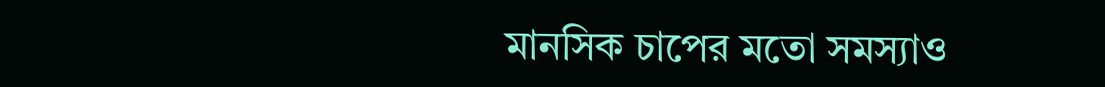মানসিক চাপের মতো সমস্যাও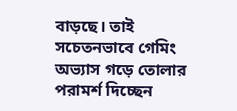বাড়ছে। তাই সচেতনভাবে গেমিং অভ্যাস গড়ে তোলার পরামর্শ দিচ্ছেন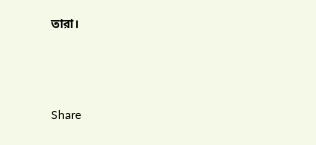তারা।



Share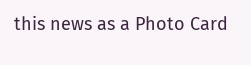this news as a Photo Card